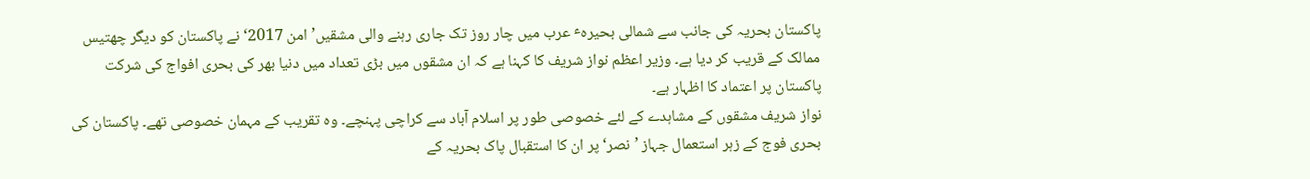پاکستان بحریہ کی جانب سے شمالی بحیرہٴ عرب میں چار روز تک جاری رہنے والی مشقیں’امن 2017‘ نے پاکستان کو دیگر چھتیس ممالک کے قریب کر دیا ہے۔ وزیر اعظم نواز شریف کا کہنا ہے کہ ان مشقوں میں بڑی تعداد میں دنیا بھر کی بحری افواج کی شرکت پاکستان پر اعتماد کا اظہار ہے۔
نواز شریف مشقوں کے مشاہدے کے لئے خصوصی طور پر اسلام آباد سے کراچی پہنچے۔ وہ تقریب کے مہمان خصوصی تھے۔ پاکستان کی بحری فوج کے زہر استعمال جہاز ’نصر‘ پر ان کا استقبال پاک بحریہ کے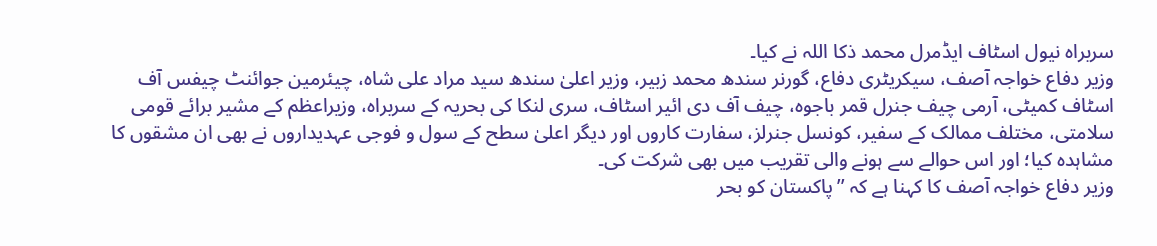سربراہ نیول اسٹاف ایڈمرل محمد ذکا اللہ نے کیا۔
وزیر دفاع خواجہ آصف، سیکریٹری دفاع، گورنر سندھ محمد زبیر، وزیر اعلیٰ سندھ سید مراد علی شاہ، چیئرمین جوائنٹ چیفس آف اسٹاف کمیٹی، آرمی چیف جنرل قمر باجوہ، چیف آف دی ائیر اسٹاف، سری لنکا کی بحریہ کے سربراہ، وزیراعظم کے مشیر برائے قومی سلامتی، مختلف ممالک کے سفیر، کونسل جنرلز، سفارت کاروں اور دیگر اعلیٰ سطح کے سول و فوجی عہدیداروں نے بھی ان مشقوں کا مشاہدہ کیا؛ اور اس حوالے سے ہونے والی تقریب میں بھی شرکت کی۔
وزیر دفاع خواجہ آصف کا کہنا ہے کہ ’’پاکستان کو بحر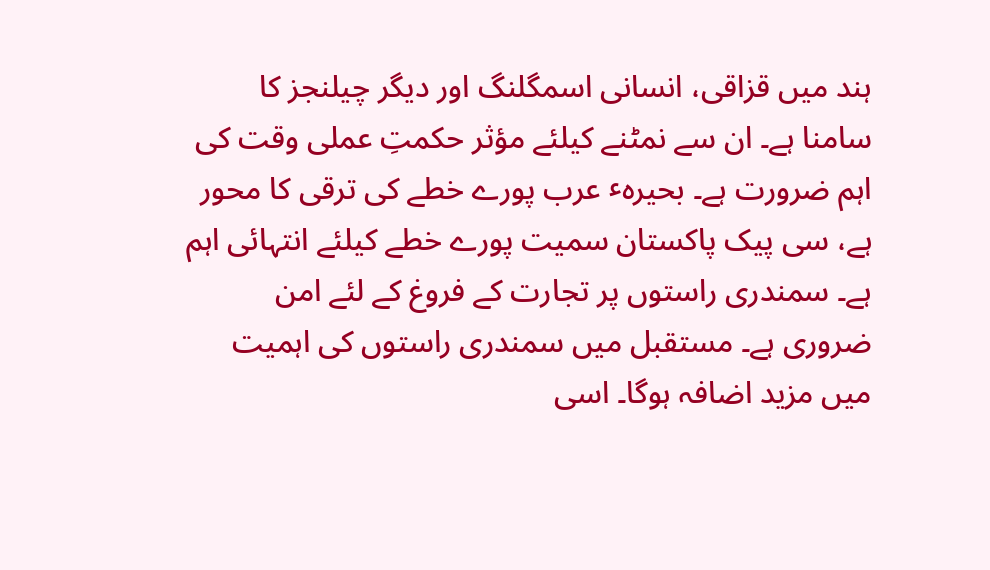ہند میں قزاقی، انسانی اسمگلنگ اور دیگر چیلنجز کا سامنا ہے۔ ان سے نمٹنے کیلئے مؤثر حکمتِ عملی وقت کی اہم ضرورت ہے۔ بحیرہٴ عرب پورے خطے کی ترقی کا محور ہے، سی پیک پاکستان سمیت پورے خطے کیلئے انتہائی اہم ہے۔ سمندری راستوں پر تجارت کے فروغ کے لئے امن ضروری ہے۔ مستقبل میں سمندری راستوں کی اہمیت میں مزید اضافہ ہوگا۔ اسی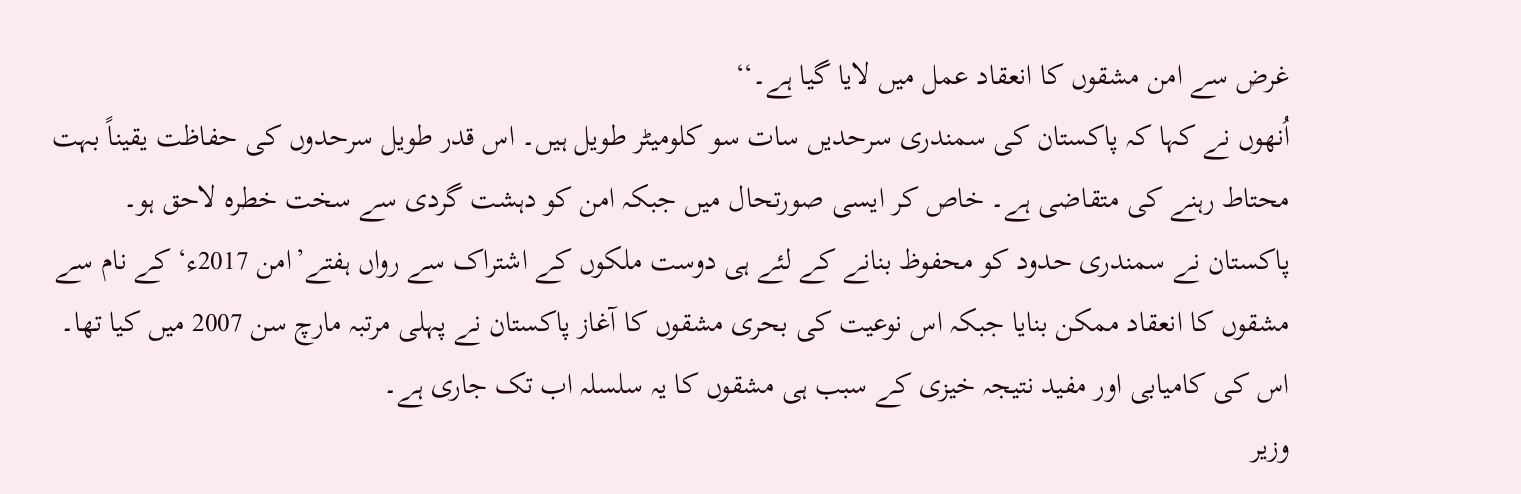غرض سے امن مشقوں کا انعقاد عمل میں لایا گیا ہے۔‘‘
اُنھوں نے کہا کہ پاکستان کی سمندری سرحدیں سات سو کلومیٹر طویل ہیں۔ اس قدر طویل سرحدوں کی حفاظت یقیناً بہت محتاط رہنے کی متقاضی ہے۔ خاص کر ایسی صورتحال میں جبکہ امن کو دہشت گردی سے سخت خطرہ لاحق ہو۔
پاکستان نے سمندری حدود کو محفوظ بنانے کے لئے ہی دوست ملکوں کے اشتراک سے رواں ہفتے’امن 2017ء‘ کے نام سے مشقوں کا انعقاد ممکن بنایا جبکہ اس نوعیت کی بحری مشقوں کا آغاز پاکستان نے پہلی مرتبہ مارچ سن 2007 میں کیا تھا۔ اس کی کامیابی اور مفید نتیجہ خیزی کے سبب ہی مشقوں کا یہ سلسلہ اب تک جاری ہے۔
وزیر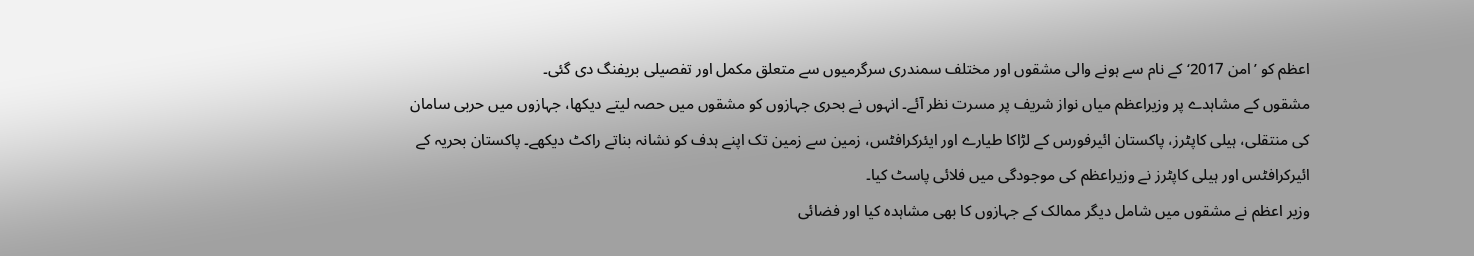اعظم کو ’امن 2017‘ کے نام سے ہونے والی مشقوں اور مختلف سمندری سرگرمیوں سے متعلق مکمل اور تفصیلی بریفنگ دی گئی۔
مشقوں کے مشاہدے پر وزیراعظم میاں نواز شریف پر مسرت نظر آئے۔ انہوں نے بحری جہازوں کو مشقوں میں حصہ لیتے دیکھا، جہازوں میں حربی سامان کی منتقلی، ہیلی کاپٹرز، پاکستان ائیرفورس کے لڑاکا طیارے اور ایئرکرافٹس، زمین سے زمین تک اپنے ہدف کو نشانہ بناتے راکٹ دیکھے۔ پاکستان بحریہ کے ائیرکرافٹس اور ہیلی کاپٹرز نے وزیراعظم کی موجودگی میں فلائی پاسٹ کیا۔
وزیر اعظم نے مشقوں میں شامل دیگر ممالک کے جہازوں کا بھی مشاہدہ کیا اور فضائی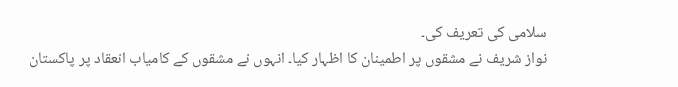سلامی کی تعریف کی۔
نواز شریف نے مشقوں پر اطمینان کا اظہار کیا۔ انہوں نے مشقوں کے کامیاب انعقاد پر پاکستان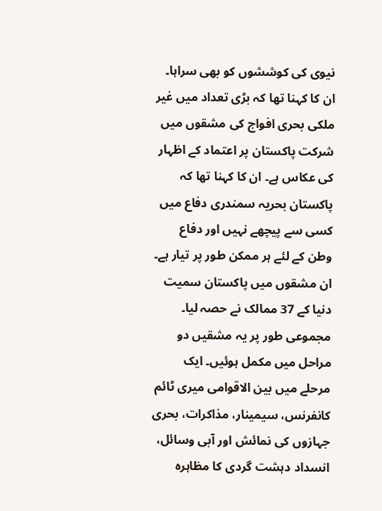نیوی کی کوششوں کو بھی سراہا۔ ان کا کہنا تھا کہ بڑی تعداد میں غیر ملکی بحری افواج کی مشقوں میں شرکت پاکستان پر اعتماد کے اظہار کی عکاس ہے۔ ان کا کہنا تھا کہ پاکستان بحریہ سمندری دفاع میں کسی سے پیچھے نہیں اور دفاع وطن کے لئے ہر ممکن طور پر تیار ہے۔
ان مشقوں میں پاکستان سمیت دنیا کے 37 ممالک نے حصہ لیا۔ مجموعی طور پر یہ مشقیں دو مراحل میں مکمل ہوئیں۔ ایک مرحلے میں بین الاقوامی میری ٹائم کانفرنس، سیمینار، مذاکرات، بحری جہازوں کی نمائش اور آبی وسائل، انسداد دہشت گردی کا مظاہرہ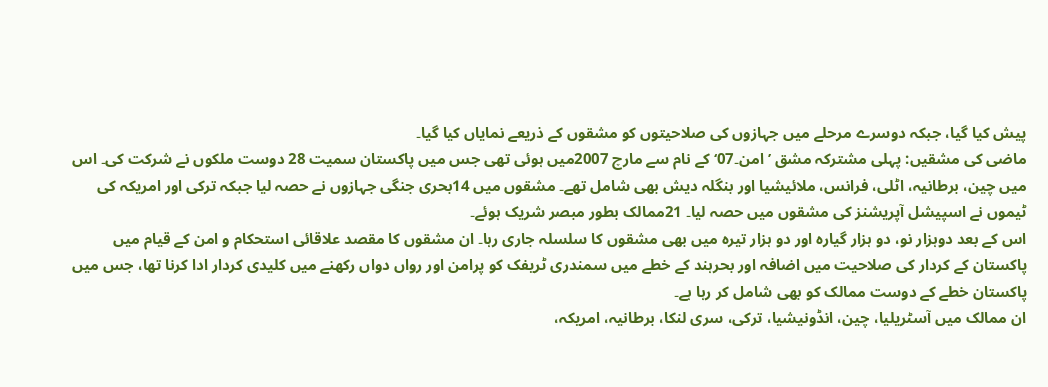پیش کیا گیا، جبکہ دوسرے مرحلے میں جہازوں کی صلاحیتوں کو مشقوں کے ذریعے نمایاں کیا گیا۔
ماضی کی مشقیں: پہلی مشترکہ مشق ’امن۔07‘ کے نام سے مارچ 2007میں ہوئی تھی جس میں پاکستان سمیت 28 دوست ملکوں نے شرکت کی۔ اس میں چین، برطانیہ، اٹلی، فرانس، ملائیشیا اور بنگلہ دیش بھی شامل تھے۔ مشقوں میں 14بحری جنگی جہازوں نے حصہ لیا جبکہ ترکی اور امریکہ کی ٹیموں نے اسپیشل آپریشنز کی مشقوں میں حصہ لیا۔ 21ممالک بطور مبصر شریک ہوئے۔
اس کے بعد دوہزار نو، دو ہزار گیارہ اور دو ہزار تیرہ میں بھی مشقوں کا سلسلہ جاری رہا۔ ان مشقوں کا مقصد علاقائی استحکام و امن کے قیام میں پاکستان کے کردار کی صلاحیت میں اضافہ اور بحرہند کے خطے میں سمندری ٹریفک کو پرامن اور رواں دواں رکھنے میں کلیدی کردار ادا کرنا تھا، جس میں پاکستان خطے کے دوست ممالک کو بھی شامل کر رہا ہے۔
ان ممالک میں آسٹریلیا، چین، انڈونیشیا، ترکی، سری لنکا، برطانیہ، امریکہ،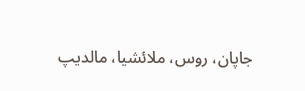جاپان، روس، ملائشیا، مالدیپ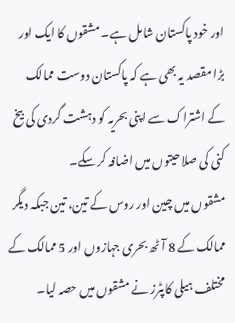اور خود پاکستان شامل ہے۔ مشقوں کا ایک اور بڑا مقصد یہ بھی ہے کہ پاکستان دوست ممالک کے اشتراک سے اپنی بحریہ کو دہشت گردی کی بیخ کنی کی صلاحیتوں میں اضافہ کر سکے۔
مشقوں میں چین اور روس کے تین، تین جبکہ دیگر ممالک کے 8 آٹھ بحری جہازوں اور 5 ممالک کے مختلف ہیلی کاپٹرز نے مشقوں میں حصہ لیا۔